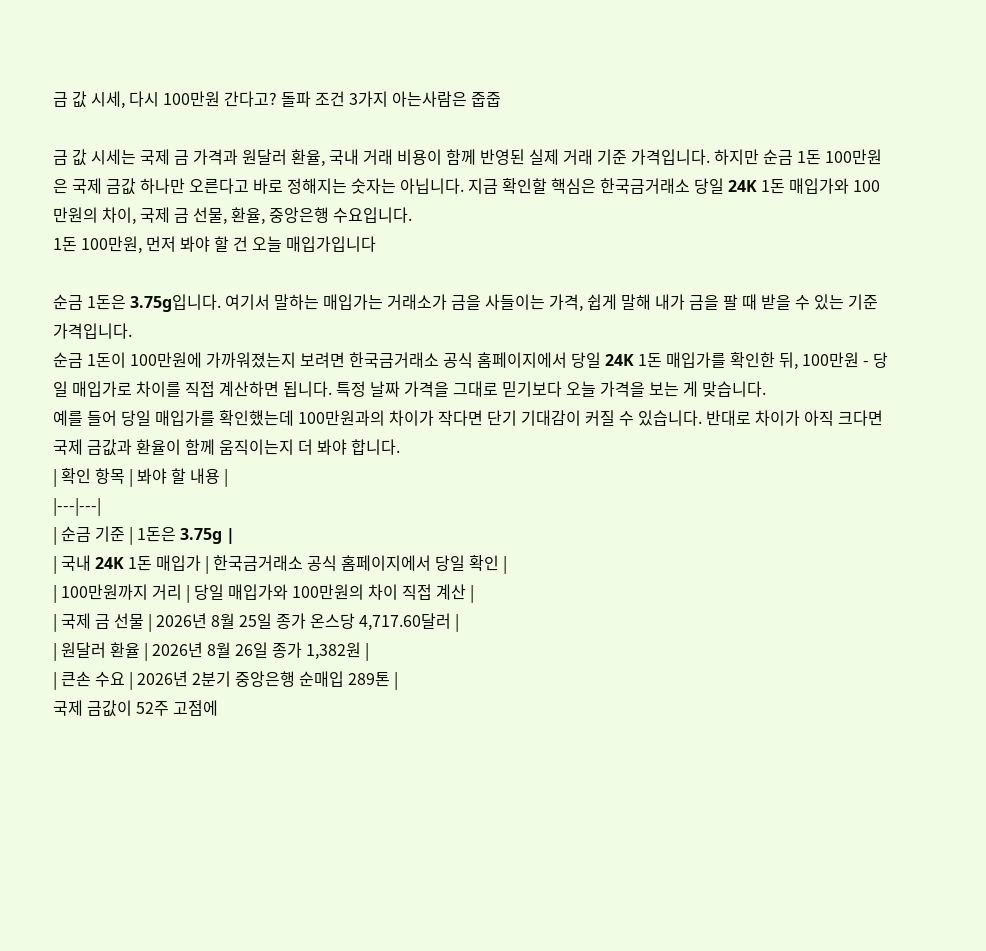금 값 시세, 다시 100만원 간다고? 돌파 조건 3가지 아는사람은 줍줍

금 값 시세는 국제 금 가격과 원달러 환율, 국내 거래 비용이 함께 반영된 실제 거래 기준 가격입니다. 하지만 순금 1돈 100만원은 국제 금값 하나만 오른다고 바로 정해지는 숫자는 아닙니다. 지금 확인할 핵심은 한국금거래소 당일 24K 1돈 매입가와 100만원의 차이, 국제 금 선물, 환율, 중앙은행 수요입니다.
1돈 100만원, 먼저 봐야 할 건 오늘 매입가입니다

순금 1돈은 3.75g입니다. 여기서 말하는 매입가는 거래소가 금을 사들이는 가격, 쉽게 말해 내가 금을 팔 때 받을 수 있는 기준 가격입니다.
순금 1돈이 100만원에 가까워졌는지 보려면 한국금거래소 공식 홈페이지에서 당일 24K 1돈 매입가를 확인한 뒤, 100만원 - 당일 매입가로 차이를 직접 계산하면 됩니다. 특정 날짜 가격을 그대로 믿기보다 오늘 가격을 보는 게 맞습니다.
예를 들어 당일 매입가를 확인했는데 100만원과의 차이가 작다면 단기 기대감이 커질 수 있습니다. 반대로 차이가 아직 크다면 국제 금값과 환율이 함께 움직이는지 더 봐야 합니다.
| 확인 항목 | 봐야 할 내용 |
|---|---|
| 순금 기준 | 1돈은 3.75g |
| 국내 24K 1돈 매입가 | 한국금거래소 공식 홈페이지에서 당일 확인 |
| 100만원까지 거리 | 당일 매입가와 100만원의 차이 직접 계산 |
| 국제 금 선물 | 2026년 8월 25일 종가 온스당 4,717.60달러 |
| 원달러 환율 | 2026년 8월 26일 종가 1,382원 |
| 큰손 수요 | 2026년 2분기 중앙은행 순매입 289톤 |
국제 금값이 52주 고점에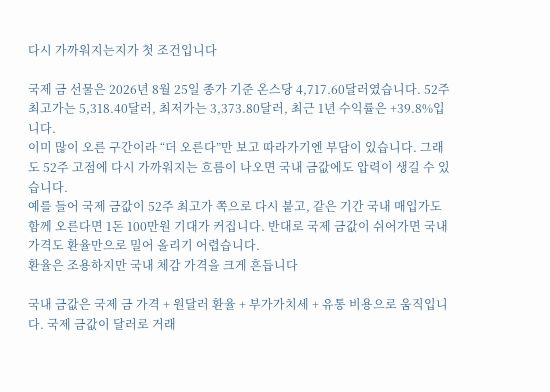다시 가까워지는지가 첫 조건입니다

국제 금 선물은 2026년 8월 25일 종가 기준 온스당 4,717.60달러였습니다. 52주 최고가는 5,318.40달러, 최저가는 3,373.80달러, 최근 1년 수익률은 +39.8%입니다.
이미 많이 오른 구간이라 “더 오른다”만 보고 따라가기엔 부담이 있습니다. 그래도 52주 고점에 다시 가까워지는 흐름이 나오면 국내 금값에도 압력이 생길 수 있습니다.
예를 들어 국제 금값이 52주 최고가 쪽으로 다시 붙고, 같은 기간 국내 매입가도 함께 오른다면 1돈 100만원 기대가 커집니다. 반대로 국제 금값이 쉬어가면 국내 가격도 환율만으로 밀어 올리기 어렵습니다.
환율은 조용하지만 국내 체감 가격을 크게 흔듭니다

국내 금값은 국제 금 가격 + 원달러 환율 + 부가가치세 + 유통 비용으로 움직입니다. 국제 금값이 달러로 거래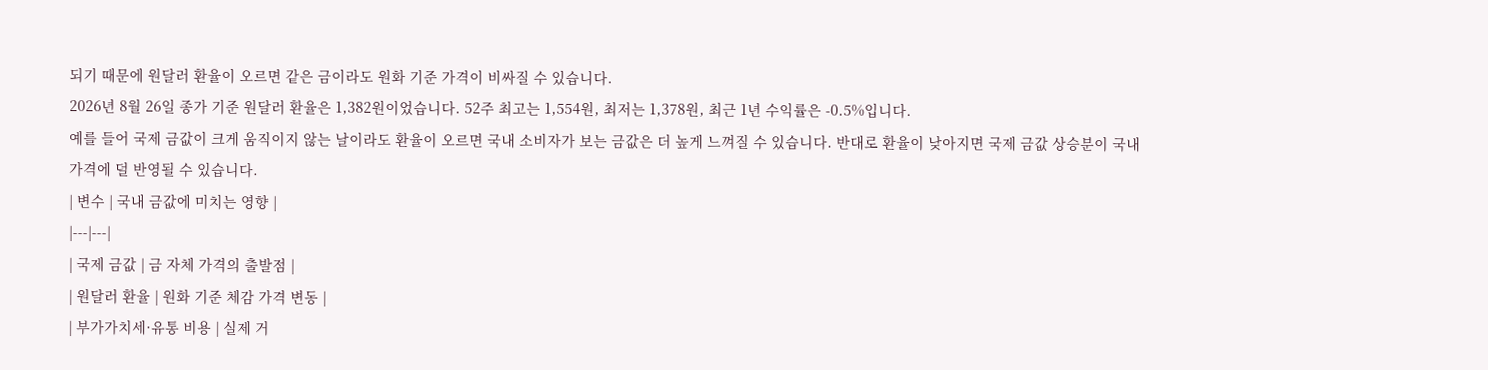되기 때문에 원달러 환율이 오르면 같은 금이라도 원화 기준 가격이 비싸질 수 있습니다.
2026년 8월 26일 종가 기준 원달러 환율은 1,382원이었습니다. 52주 최고는 1,554원, 최저는 1,378원, 최근 1년 수익률은 -0.5%입니다.
예를 들어 국제 금값이 크게 움직이지 않는 날이라도 환율이 오르면 국내 소비자가 보는 금값은 더 높게 느껴질 수 있습니다. 반대로 환율이 낮아지면 국제 금값 상승분이 국내 가격에 덜 반영될 수 있습니다.
| 변수 | 국내 금값에 미치는 영향 |
|---|---|
| 국제 금값 | 금 자체 가격의 출발점 |
| 원달러 환율 | 원화 기준 체감 가격 변동 |
| 부가가치세·유통 비용 | 실제 거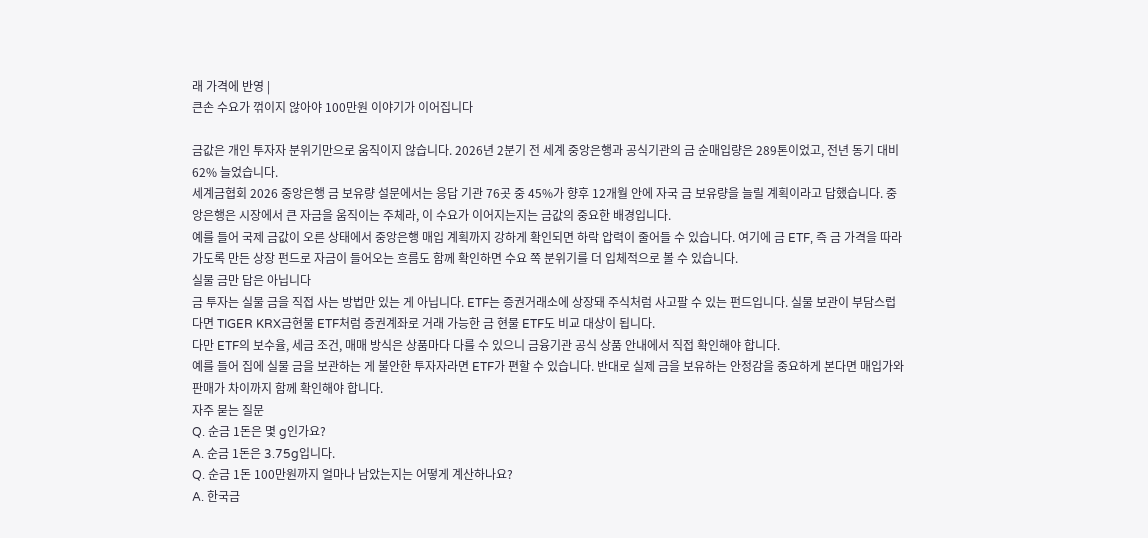래 가격에 반영 |
큰손 수요가 꺾이지 않아야 100만원 이야기가 이어집니다

금값은 개인 투자자 분위기만으로 움직이지 않습니다. 2026년 2분기 전 세계 중앙은행과 공식기관의 금 순매입량은 289톤이었고, 전년 동기 대비 62% 늘었습니다.
세계금협회 2026 중앙은행 금 보유량 설문에서는 응답 기관 76곳 중 45%가 향후 12개월 안에 자국 금 보유량을 늘릴 계획이라고 답했습니다. 중앙은행은 시장에서 큰 자금을 움직이는 주체라, 이 수요가 이어지는지는 금값의 중요한 배경입니다.
예를 들어 국제 금값이 오른 상태에서 중앙은행 매입 계획까지 강하게 확인되면 하락 압력이 줄어들 수 있습니다. 여기에 금 ETF, 즉 금 가격을 따라가도록 만든 상장 펀드로 자금이 들어오는 흐름도 함께 확인하면 수요 쪽 분위기를 더 입체적으로 볼 수 있습니다.
실물 금만 답은 아닙니다
금 투자는 실물 금을 직접 사는 방법만 있는 게 아닙니다. ETF는 증권거래소에 상장돼 주식처럼 사고팔 수 있는 펀드입니다. 실물 보관이 부담스럽다면 TIGER KRX금현물 ETF처럼 증권계좌로 거래 가능한 금 현물 ETF도 비교 대상이 됩니다.
다만 ETF의 보수율, 세금 조건, 매매 방식은 상품마다 다를 수 있으니 금융기관 공식 상품 안내에서 직접 확인해야 합니다.
예를 들어 집에 실물 금을 보관하는 게 불안한 투자자라면 ETF가 편할 수 있습니다. 반대로 실제 금을 보유하는 안정감을 중요하게 본다면 매입가와 판매가 차이까지 함께 확인해야 합니다.
자주 묻는 질문
Q. 순금 1돈은 몇 g인가요?
A. 순금 1돈은 3.75g입니다.
Q. 순금 1돈 100만원까지 얼마나 남았는지는 어떻게 계산하나요?
A. 한국금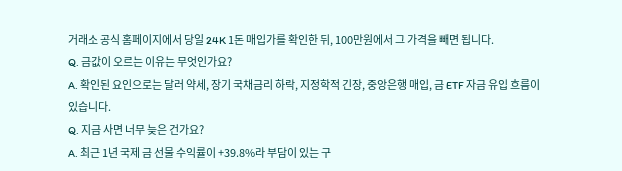거래소 공식 홈페이지에서 당일 24K 1돈 매입가를 확인한 뒤, 100만원에서 그 가격을 빼면 됩니다.
Q. 금값이 오르는 이유는 무엇인가요?
A. 확인된 요인으로는 달러 약세, 장기 국채금리 하락, 지정학적 긴장, 중앙은행 매입, 금 ETF 자금 유입 흐름이 있습니다.
Q. 지금 사면 너무 늦은 건가요?
A. 최근 1년 국제 금 선물 수익률이 +39.8%라 부담이 있는 구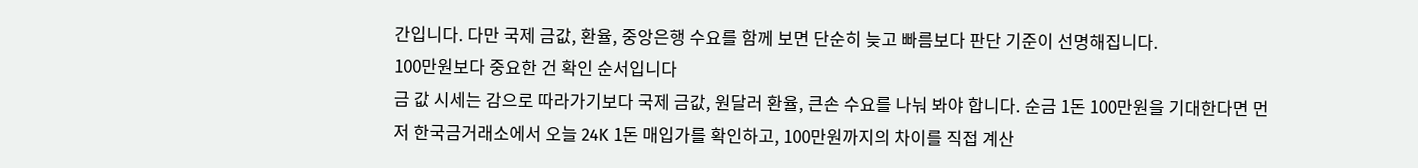간입니다. 다만 국제 금값, 환율, 중앙은행 수요를 함께 보면 단순히 늦고 빠름보다 판단 기준이 선명해집니다.
100만원보다 중요한 건 확인 순서입니다
금 값 시세는 감으로 따라가기보다 국제 금값, 원달러 환율, 큰손 수요를 나눠 봐야 합니다. 순금 1돈 100만원을 기대한다면 먼저 한국금거래소에서 오늘 24K 1돈 매입가를 확인하고, 100만원까지의 차이를 직접 계산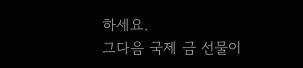하세요.
그다음 국제 금 선물이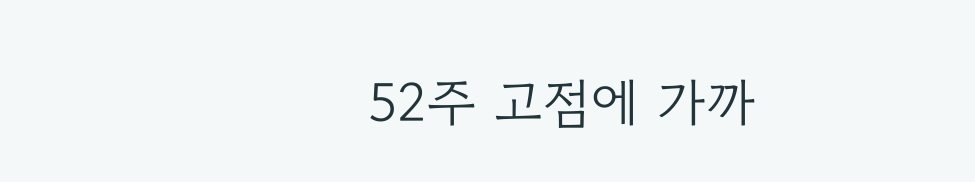52주 고점에 가까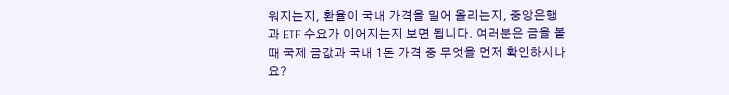워지는지, 환율이 국내 가격을 밀어 올리는지, 중앙은행과 ETF 수요가 이어지는지 보면 됩니다. 여러분은 금을 볼 때 국제 금값과 국내 1돈 가격 중 무엇을 먼저 확인하시나요?